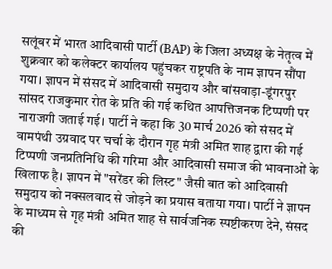सलूंबर में भारत आदिवासी पार्टी (BAP) के जिला अध्यक्ष के नेतृत्व में शुक्रवार को कलेक्टर कार्यालय पहुंचकर राष्ट्रपति के नाम ज्ञापन सौंपा गया। ज्ञापन में संसद में आदिवासी समुदाय और बांसवाड़ा-डूंगरपुर सांसद राजकुमार रोत के प्रति की गई कथित आपत्तिजनक टिप्पणी पर नाराजगी जताई गई। पार्टी ने कहा कि 30 मार्च 2026 को संसद में वामपंथी उग्रवाद पर चर्चा के दौरान गृह मंत्री अमित शाह द्वारा की गई टिप्पणी जनप्रतिनिधि की गरिमा और आदिवासी समाज की भावनाओं के खिलाफ है। ज्ञापन में "सरेंडर की लिस्ट" जैसी बात को आदिवासी समुदाय को नक्सलवाद से जोड़ने का प्रयास बताया गया। पार्टी ने ज्ञापन के माध्यम से गृह मंत्री अमित शाह से सार्वजनिक स्पष्टीकरण देने, संसद की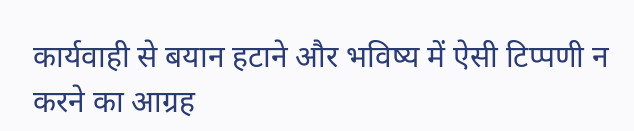कार्यवाही से बयान हटाने और भविष्य में ऐसी टिप्पणी न करने का आग्रह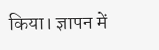किया। ज्ञापन में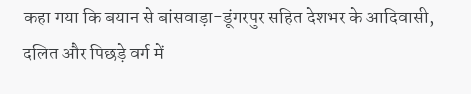कहा गया कि बयान से बांसवाड़ा-डूंगरपुर सहित देशभर के आदिवासी, दलित और पिछड़े वर्ग में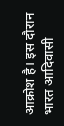आक्रोश है। इस दौरान भारत आदिवासी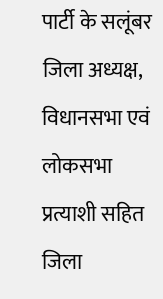पार्टी के सलूंबर जिला अध्यक्ष, विधानसभा एवं लोकसभा प्रत्याशी सहित जिला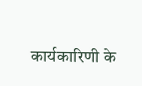कार्यकारिणी के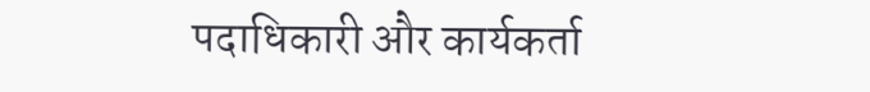पदाधिकारी और कार्यकर्ता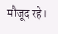मौजूद रहे।